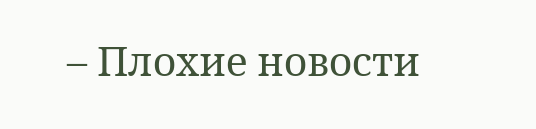– Плохие новости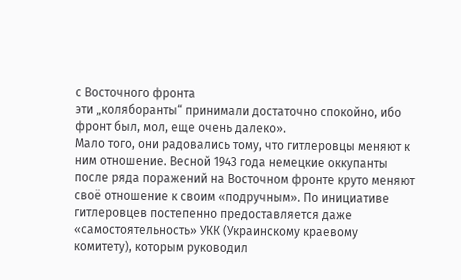с Восточного фронта
эти „коляборанты“ принимали достаточно спокойно, ибо фронт был, мол, еще очень далеко».
Мало того, они радовались тому, что гитлеровцы меняют к ним отношение. Весной 1943 года немецкие оккупанты после ряда поражений на Восточном фронте круто меняют своё отношение к своим «подручным». По инициативе гитлеровцев постепенно предоставляется даже «самостоятельность» УКК (Украинскому краевому комитету), которым руководил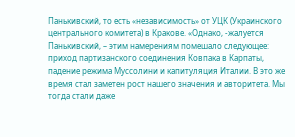Панькивский, то есть «независимость» от УЦК (Украинского центрального комитета) в Кракове. «Однако, -жалуется Панькивский, – этим намерениям помешало следующее: приход партизанского соединения Ковпака в Карпаты, падение режима Муссолини и капитуляция Италии. В это же время стал заметен рост нашего значения и авторитета. Мы тогда стали даже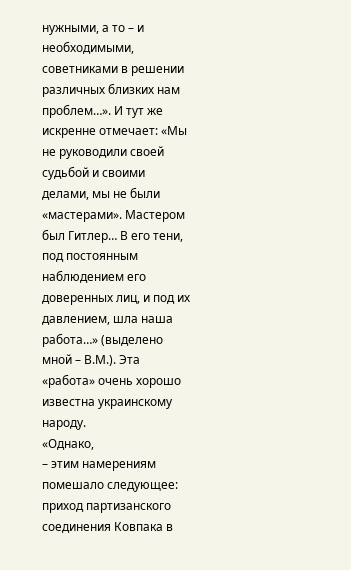нужными, а то – и необходимыми, советниками в решении различных близких нам проблем…». И тут же искренне отмечает: «Мы не руководили своей судьбой и своими делами, мы не были «мастерами». Мастером был Гитлер… В его тени, под постоянным наблюдением его доверенных лиц, и под их давлением, шла наша работа…» (выделено мной – В.М.). Эта «работа» очень хорошо известна украинскому народу.
«Однако,
– этим намерениям помешало следующее: приход партизанского соединения Ковпака в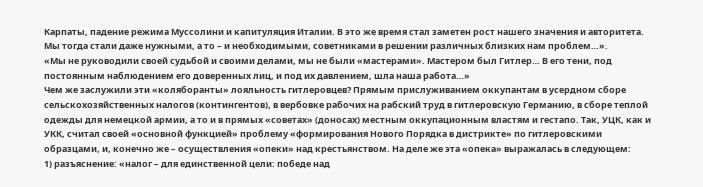Карпаты, падение режима Муссолини и капитуляция Италии. В это же время стал заметен рост нашего значения и авторитета. Мы тогда стали даже нужными, а то – и необходимыми, советниками в решении различных близких нам проблем…».
«Мы не руководили своей судьбой и своими делами, мы не были «мастерами». Мастером был Гитлер… В его тени, под постоянным наблюдением его доверенных лиц, и под их давлением, шла наша работа…»
Чем же заслужили эти «коляборанты» лояльность гитлеровцев? Прямым прислуживанием оккупантам в усердном сборе сельскохозяйственных налогов (контингентов), в вербовке рабочих на рабский труд в гитлеровскую Германию, в сборе теплой одежды для немецкой армии, а то и в прямых «советах» (доносах) местным оккупационным властям и гестапо. Так, УЦК, как и УКК, считал своей «основной функцией» проблему «формирования Нового Порядка в дистрикте» по гитлеровскими образцами, и, конечно же – осуществления «опеки» над крестьянством. На деле же эта «опека» выражалась в следующем:
1) разъяснение: «налог – для единственной цели: победе над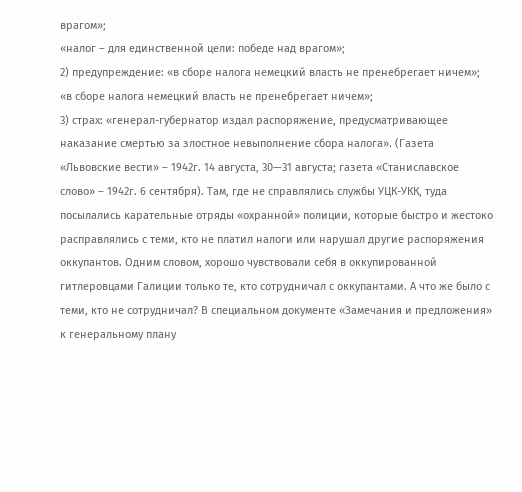врагом»;
«налог – для единственной цели: победе над врагом»;
2) предупреждение: «в сборе налога немецкий власть не пренебрегает ничем»;
«в сборе налога немецкий власть не пренебрегает ничем»;
3) страх: «генерал-губернатор издал распоряжение, предусматривающее наказание смертью за злостное невыполнение сбора налога». (Газета «Львовские вести» – 1942г. 14 августа, 30—31 августа; газета «Станиславское слово» – 1942г. 6 сентября). Там, где не справлялись службы УЦК-УКК, туда посылались карательные отряды «охранной» полиции, которые быстро и жестоко расправлялись с теми, кто не платил налоги или нарушал другие распоряжения оккупантов. Одним словом, хорошо чувствовали себя в оккупированной гитлеровцами Галиции только те, кто сотрудничал с оккупантами. А что же было с теми, кто не сотрудничал? В специальном документе «Замечания и предложения» к генеральному плану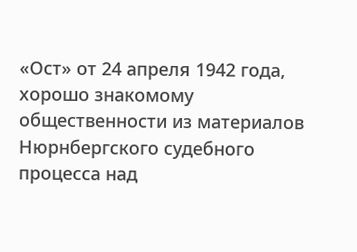«Ост» от 24 апреля 1942 года, хорошо знакомому общественности из материалов Нюрнбергского судебного процесса над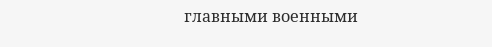главными военными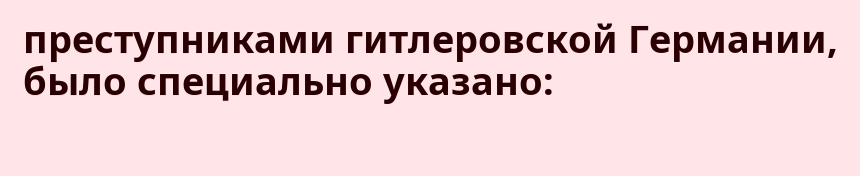преступниками гитлеровской Германии, было специально указано: